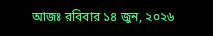আজঃ রবিবার ১৪ জুন, ২০২৬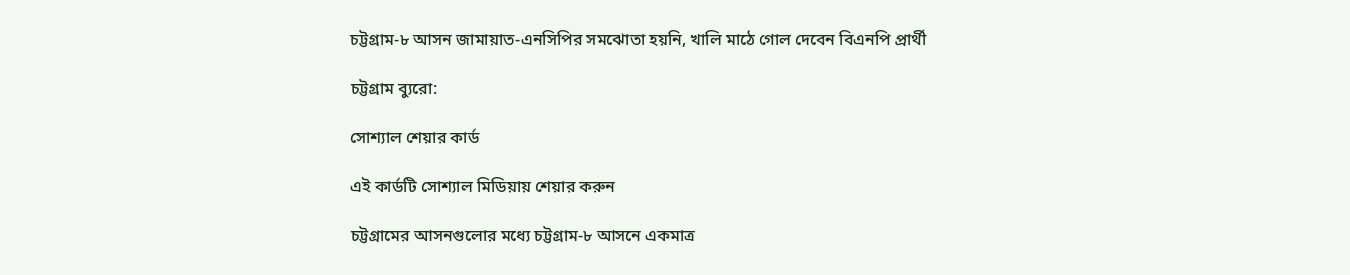চট্টগ্রাম-৮ আসন জামায়াত-এনসিপির সমঝোতা হয়নি, খালি মাঠে গোল দেবেন বিএনপি প্রার্থী

চট্টগ্রাম ব্যুরো:

সোশ্যাল শেয়ার কার্ড

এই কার্ডটি সোশ্যাল মিডিয়ায় শেয়ার করুন

চট্টগ্রামের আসনগুলোর মধ্যে চট্টগ্রাম-৮ আসনে একমাত্র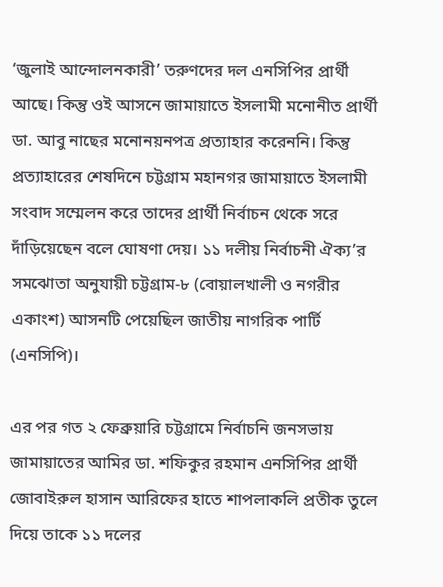‘জুলাই আন্দোলনকারী’ তরুণদের দল এনসিপির প্রার্থী আছে। কিন্তু ওই আসনে জামায়াতে ইসলামী মনোনীত প্রার্থী ডা. আবু নাছের মনোনয়নপত্র প্রত্যাহার করেননি। কিন্তু প্রত্যাহারের শেষদিনে চট্টগ্রাম মহানগর জামায়াতে ইসলামী সংবাদ সম্মেলন করে তাদের প্রার্থী নির্বাচন থেকে সরে দাঁড়িয়েছেন বলে ঘোষণা দেয়। ১১ দলীয় নির্বাচনী ঐক্য’র সমঝোতা অনুযায়ী চট্টগ্রাম-৮ (বোয়ালখালী ও নগরীর একাংশ) আসনটি পেয়েছিল জাতীয় নাগরিক পার্টি (এনসিপি)।

এর পর গত ২ ফেব্রুয়ারি চট্টগ্রামে নির্বাচনি জনসভায় জামায়াতের আমির ডা. শফিকুর রহমান এনসিপির প্রার্থী জোবাইরুল হাসান আরিফের হাতে শাপলাকলি প্রতীক তুলে দিয়ে তাকে ১১ দলের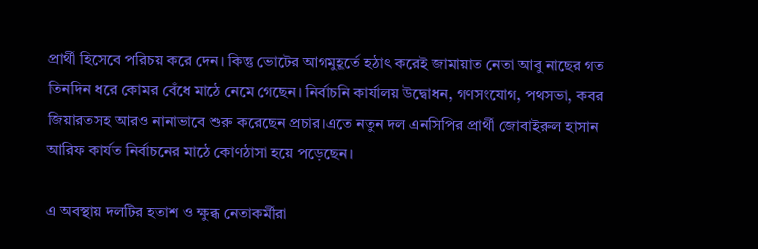প্রার্থী হিসেবে পরিচয় করে দেন। কিন্তু ভোটের আগমুহূর্তে হঠাৎ করেই জামায়াত নেতা আবু নাছের গত তিনদিন ধরে কোমর বেঁধে মাঠে নেমে গেছেন। নির্বাচনি কার্যালয় উদ্বোধন, গণসংযোগ, পথসভা, কবর জিয়ারতসহ আরও নানাভাবে শুরু করেছেন প্রচার।এতে নতুন দল এনসিপির প্রার্থী জোবাইরুল হাসান আরিফ কার্যত নির্বাচনের মাঠে কোণঠাসা হয়ে পড়েছেন।

এ অবস্থায় দলটির হতাশ ও ক্ষুব্ধ নেতাকর্মীরা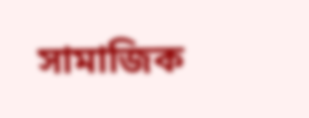সামাজিক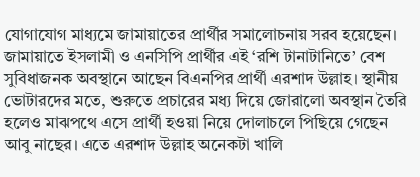যোগাযোগ মাধ্যমে জামায়াতের প্রার্থীর সমালোচনায় সরব হয়েছেন। জামায়াতে ইসলামী ও এনসিপি প্রার্থীর এই ‘রশি টানাটানিতে’ বেশ সুবিধাজনক অবস্থানে আছেন বিএনপির প্রার্থী এরশাদ উল্লাহ। স্থানীয় ভোটারদের মতে, শুরুতে প্রচারের মধ্য দিয়ে জোরালো অবস্থান তৈরি হলেও মাঝপথে এসে প্রার্থী হওয়া নিয়ে দোলাচলে পিছিয়ে গেছেন আবু নাছের। এতে এরশাদ উল্লাহ অনেকটা খালি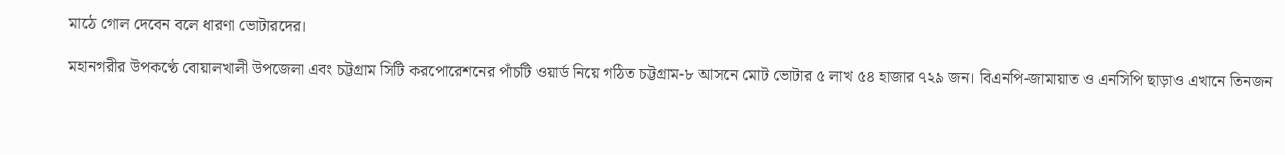মাঠে গোল দেবেন বলে ধারণা ভোটারদের।

মহানগরীর উপকণ্ঠে বোয়ালখালী উপজেলা এবং চট্টগ্রাম সিটি করপোরেশনের পাঁচটি ওয়ার্ড নিয়ে গঠিত চট্টগ্রাম-৮ আসনে মোট ভোটার ৫ লাখ ৫৪ হাজার ৭২৯ জন। বিএনপি-জামায়াত ও এনসিপি ছাড়াও এখানে তিনজন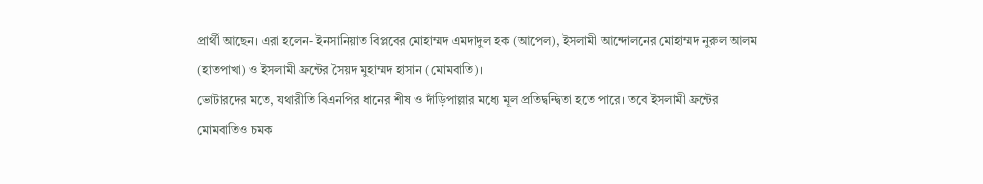প্রার্থী আছেন। এরা হলেন- ইনসানিয়াত বিপ্লবের মোহাম্মদ এমদাদুল হক (আপেল), ইসলামী আন্দোলনের মোহাম্মদ নুরুল আলম (হাতপাখা) ও ইসলামী ফ্রন্টের সৈয়দ মুহাম্মদ হাসান (মোমবাতি)।
ভোটারদের মতে, যথারীতি বিএনপির ধানের শীষ ও দাঁড়িপাল্লার মধ্যে মূল প্রতিদ্বন্দ্বিতা হতে পারে। তবে ইসলামী ফ্রন্টের মোমবাতিও চমক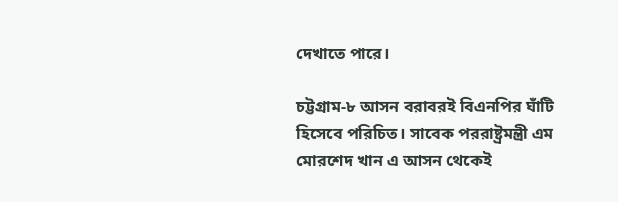দেখাতে পারে।

চট্টগ্রাম-৮ আসন বরাবরই বিএনপির ঘাঁটি হিসেবে পরিচিত। সাবেক পররাষ্ট্রমন্ত্রী এম মোরশেদ খান এ আসন থেকেই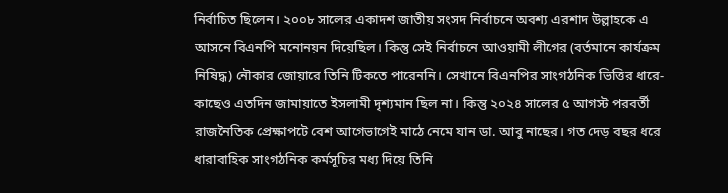নির্বাচিত ছিলেন। ২০০৮ সালের একাদশ জাতীয় সংসদ নির্বাচনে অবশ্য এরশাদ উল্লাহকে এ আসনে বিএনপি মনোনয়ন দিয়েছিল। কিন্তু সেই নির্বাচনে আওয়ামী লীগের (বর্তমানে কার্যক্রম নিষিদ্ধ) নৌকার জোয়ারে তিনি টিকতে পারেননি। সেখানে বিএনপির সাংগঠনিক ভিত্তির ধারে-কাছেও এতদিন জামায়াতে ইসলামী দৃশ্যমান ছিল না। কিন্তু ২০২৪ সালের ৫ আগস্ট পরবর্তী রাজনৈতিক প্রেক্ষাপটে বেশ আগেভাগেই মাঠে নেমে যান ডা. আবু নাছের। গত দেড় বছর ধরে ধারাবাহিক সাংগঠনিক কর্মসূচির মধ্য দিয়ে তিনি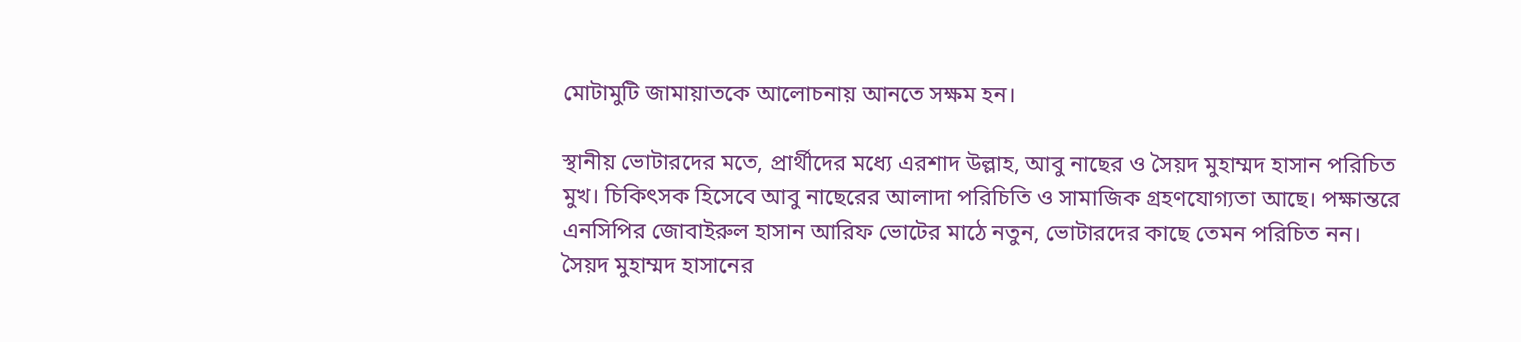মোটামুটি জামায়াতকে আলোচনায় আনতে সক্ষম হন।

স্থানীয় ভোটারদের মতে, প্রার্থীদের মধ্যে এরশাদ উল্লাহ, আবু নাছের ও সৈয়দ মুহাম্মদ হাসান পরিচিত মুখ। চিকিৎসক হিসেবে আবু নাছেরের আলাদা পরিচিতি ও সামাজিক গ্রহণযোগ্যতা আছে। পক্ষান্তরে এনসিপির জোবাইরুল হাসান আরিফ ভোটের মাঠে নতুন, ভোটারদের কাছে তেমন পরিচিত নন। সৈয়দ মুহাম্মদ হাসানের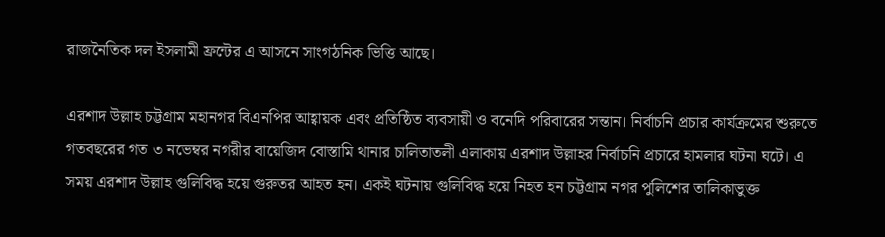রাজনৈতিক দল ইসলামী ফ্রন্টের এ আসনে সাংগঠনিক ভিত্তি আছে।

এরশাদ উল্লাহ চট্টগ্রাম মহানগর বিএনপির আহ্বায়ক এবং প্রতিষ্ঠিত ব্যবসায়ী ও বনেদি পরিবারের সন্তান। নির্বাচনি প্রচার কার্যক্রমের শুরুতে গতবছরের গত ৩ নভেম্বর নগরীর বায়েজিদ বোস্তামি থানার চালিতাতলী এলাকায় এরশাদ উল্লাহর নির্বাচনি প্রচারে হামলার ঘটনা ঘটে। এ সময় এরশাদ উল্লাহ গুলিবিদ্ধ হয়ে গুরুতর আহত হন। একই ঘটনায় গুলিবিদ্ধ হয়ে নিহত হন চট্টগ্রাম নগর পুলিশের তালিকাভুক্ত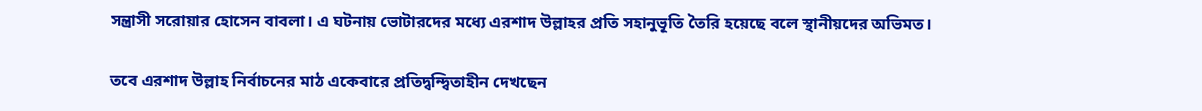সন্ত্রাসী সরোয়ার হোসেন বাবলা। এ ঘটনায় ভোটারদের মধ্যে এরশাদ উল্লাহর প্রতি সহানুভূতি তৈরি হয়েছে বলে স্থানীয়দের অভিমত।

তবে এরশাদ উল্লাহ নির্বাচনের মাঠ একেবারে প্রতিদ্বন্দ্বিতাহীন দেখছেন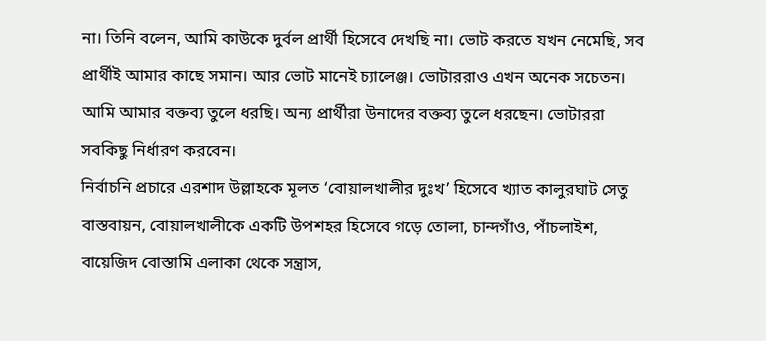না। তিনি বলেন, আমি কাউকে দুর্বল প্রার্থী হিসেবে দেখছি না। ভোট করতে যখন নেমেছি, সব প্রার্থীই আমার কাছে সমান। আর ভোট মানেই চ্যালেঞ্জ। ভোটাররাও এখন অনেক সচেতন। আমি আমার বক্তব্য তুলে ধরছি। অন্য প্রার্থীরা উনাদের বক্তব্য তুলে ধরছেন। ভোটাররা সবকিছু নির্ধারণ করবেন।
নির্বাচনি প্রচারে এরশাদ উল্লাহকে মূলত ‘বোয়ালখালীর দুঃখ’ হিসেবে খ্যাত কালুরঘাট সেতু বাস্তবায়ন, বোয়ালখালীকে একটি উপশহর হিসেবে গড়ে তোলা, চান্দগাঁও, পাঁচলাইশ, বায়েজিদ বোস্তামি এলাকা থেকে সন্ত্রাস,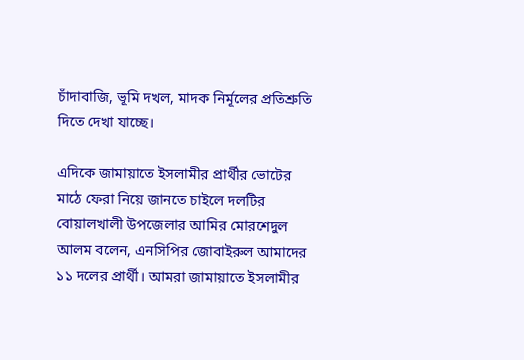চাঁদাবাজি, ভূমি দখল, মাদক নির্মূলের প্রতিশ্রুতি দিতে দেখা যাচ্ছে।

এদিকে জামায়াতে ইসলামীর প্রার্থীর ভোটের মাঠে ফেরা নিয়ে জানতে চাইলে দলটির বোয়ালখালী উপজেলার আমির মোরশেদুল আলম বলেন, এনসিপির জোবাইরুল আমাদের ১১ দলের প্রার্থী। আমরা জামায়াতে ইসলামীর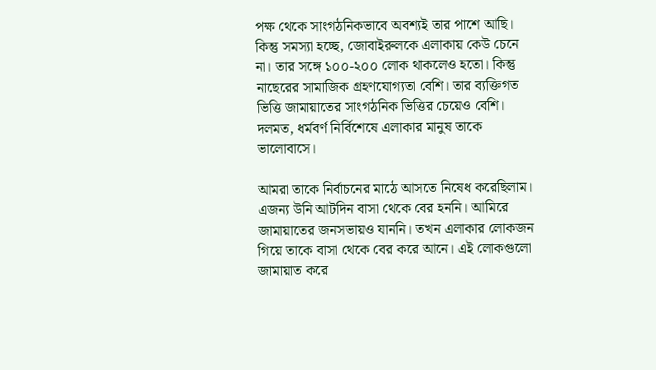পক্ষ থেকে সাংগঠনিকভাবে অবশ্যই তার পাশে আছি। কিন্তু সমস্যা হচ্ছে, জোবাইরুলকে এলাকায় কেউ চেনে না। তার সঙ্গে ১০০-২০০ লোক থাকলেও হতো। কিন্তু নাছেরের সামাজিক গ্রহণযোগ্যতা বেশি। তার ব্যক্তিগত ভিত্তি জামায়াতের সাংগঠনিক ভিত্তির চেয়েও বেশি। দলমত, ধর্মবর্ণ নির্বিশেষে এলাকার মানুষ তাকে ভালোবাসে।

আমরা তাকে নির্বাচনের মাঠে আসতে নিষেধ করেছিলাম। এজন্য উনি আটদিন বাসা থেকে বের হননি। আমিরে জামায়াতের জনসভায়ও যাননি। তখন এলাকার লোকজন গিয়ে তাকে বাসা থেকে বের করে আনে। এই লোকগুলো জামায়াত করে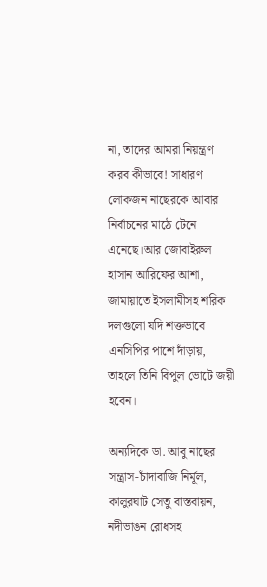না, তাদের আমরা নিয়ন্ত্রণ করব কীভাবে! সাধারণ লোকজন নাছেরকে আবার নির্বাচনের মাঠে টেনে এনেছে।আর জোবাইরুল হাসান আরিফের আশা, জামায়াতে ইসলামীসহ শরিক দলগুলো যদি শক্তভাবে এনসিপির পাশে দাঁড়ায়, তাহলে তিনি বিপুল ভোটে জয়ী হবেন।

অন্যদিকে ডা. আবু নাছের সন্ত্রাস-চাঁদাবাজি নির্মূল, কালুরঘাট সেতু বাস্তবায়ন, নদীভাঙন রোধসহ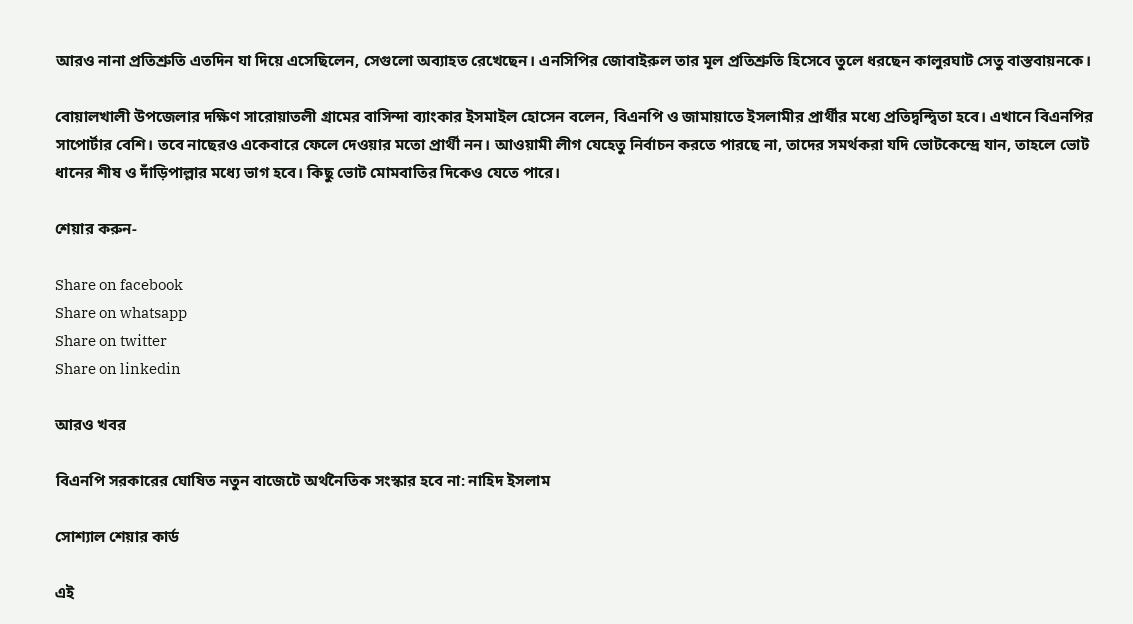আরও নানা প্রতিশ্রুতি এতদিন যা দিয়ে এসেছিলেন, সেগুলো অব্যাহত রেখেছেন। এনসিপির জোবাইরুল তার মূল প্রতিশ্রুতি হিসেবে তুলে ধরছেন কালুরঘাট সেতু বাস্তবায়নকে।

বোয়ালখালী উপজেলার দক্ষিণ সারোয়াতলী গ্রামের বাসিন্দা ব্যাংকার ইসমাইল হোসেন বলেন, বিএনপি ও জামায়াতে ইসলামীর প্রার্থীর মধ্যে প্রতিদ্বন্দ্বিতা হবে। এখানে বিএনপির সাপোর্টার বেশি। তবে নাছেরও একেবারে ফেলে দেওয়ার মতো প্রার্থী নন। আওয়ামী লীগ যেহেতু নির্বাচন করতে পারছে না, তাদের সমর্থকরা যদি ভোটকেন্দ্রে যান, তাহলে ভোট ধানের শীষ ও দাঁড়িপাল্লার মধ্যে ভাগ হবে। কিছু ভোট মোমবাতির দিকেও যেতে পারে।

শেয়ার করুন-

Share on facebook
Share on whatsapp
Share on twitter
Share on linkedin

আরও খবর

বিএনপি সরকারের ঘোষিত নতুন বাজেটে অর্থনৈতিক সংস্কার হবে না: নাহিদ ইসলাম

সোশ্যাল শেয়ার কার্ড

এই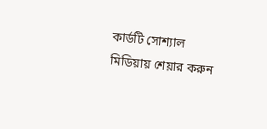কার্ডটি সোশ্যাল মিডিয়ায় শেয়ার করুন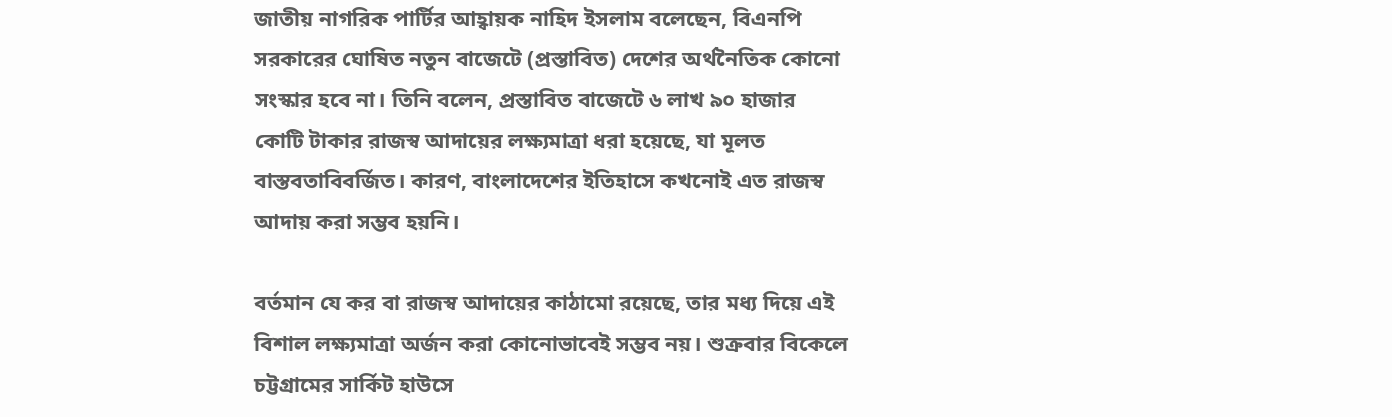জাতীয় নাগরিক পার্টির আহ্বায়ক নাহিদ ইসলাম বলেছেন, বিএনপি সরকারের ঘোষিত নতুন বাজেটে (প্রস্তাবিত) দেশের অর্থনৈতিক কোনো সংস্কার হবে না। তিনি বলেন, প্রস্তাবিত বাজেটে ৬ লাখ ৯০ হাজার কোটি টাকার রাজস্ব আদায়ের লক্ষ্যমাত্রা ধরা হয়েছে, যা মূলত বাস্তবতাবিবর্জিত। কারণ, বাংলাদেশের ইতিহাসে কখনোই এত রাজস্ব আদায় করা সম্ভব হয়নি।

বর্তমান যে কর বা রাজস্ব আদায়ের কাঠামো রয়েছে, তার মধ্য দিয়ে এই বিশাল লক্ষ্যমাত্রা অর্জন করা কোনোভাবেই সম্ভব নয়। শুক্রবার বিকেলে চট্টগ্রামের সার্কিট হাউসে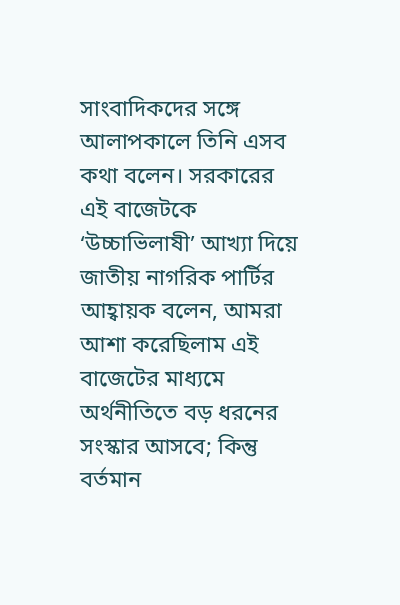সাংবাদিকদের সঙ্গে আলাপকালে তিনি এসব কথা বলেন। সরকারের এই বাজেটকে ‘উচ্চাভিলাষী’ আখ্যা দিয়ে জাতীয় নাগরিক পার্টির আহ্বায়ক বলেন, আমরা আশা করেছিলাম এই বাজেটের মাধ্যমে অর্থনীতিতে বড় ধরনের সংস্কার আসবে; কিন্তু বর্তমান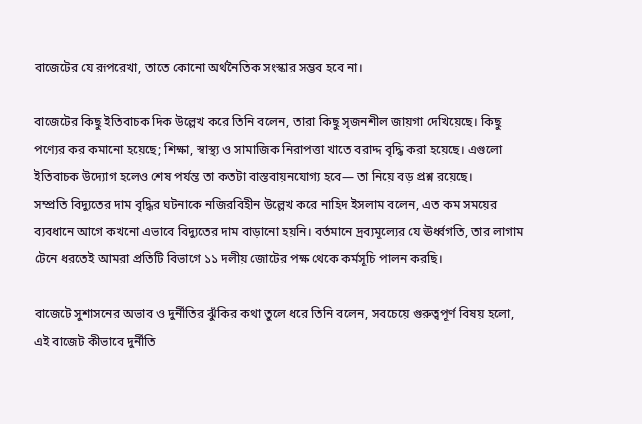বাজেটের যে রূপরেখা, তাতে কোনো অর্থনৈতিক সংস্কার সম্ভব হবে না।

বাজেটের কিছু ইতিবাচক দিক উল্লেখ করে তিনি বলেন, তারা কিছু সৃজনশীল জায়গা দেখিয়েছে। কিছু পণ্যের কর কমানো হয়েছে; শিক্ষা, স্বাস্থ্য ও সামাজিক নিরাপত্তা খাতে বরাদ্দ বৃদ্ধি করা হয়েছে। এগুলো ইতিবাচক উদ্যোগ হলেও শেষ পর্যন্ত তা কতটা বাস্তবায়নযোগ্য হবে— তা নিয়ে বড় প্রশ্ন রয়েছে।
সম্প্রতি বিদ্যুতের দাম বৃদ্ধির ঘটনাকে নজিরবিহীন উল্লেখ করে নাহিদ ইসলাম বলেন, এত কম সময়ের ব্যবধানে আগে কখনো এভাবে বিদ্যুতের দাম বাড়ানো হয়নি। বর্তমানে দ্রব্যমূল্যের যে ঊর্ধ্বগতি, তার লাগাম টেনে ধরতেই আমরা প্রতিটি বিভাগে ১১ দলীয় জোটের পক্ষ থেকে কর্মসূচি পালন করছি।

বাজেটে সুশাসনের অভাব ও দুর্নীতির ঝুঁকির কথা তুলে ধরে তিনি বলেন, সবচেয়ে গুরুত্বপূর্ণ বিষয় হলো, এই বাজেট কীভাবে দুর্নীতি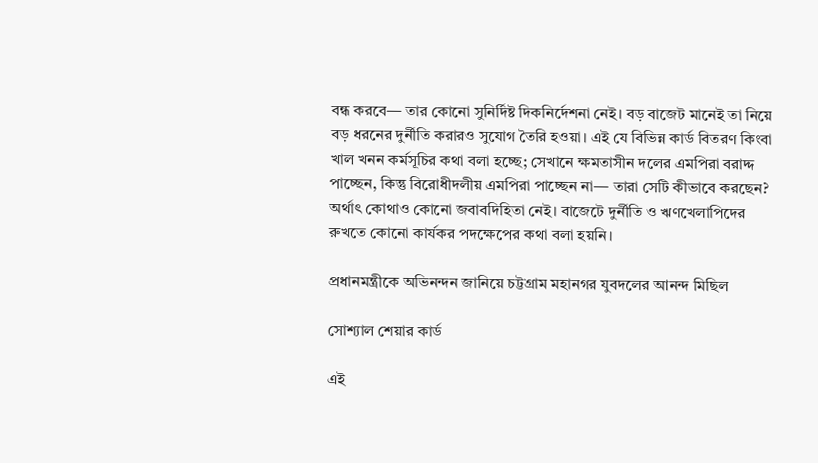বন্ধ করবে— তার কোনো সুনির্দিষ্ট দিকনির্দেশনা নেই। বড় বাজেট মানেই তা নিয়ে বড় ধরনের দুর্নীতি করারও সুযোগ তৈরি হওয়া। এই যে বিভিন্ন কার্ড বিতরণ কিংবা খাল খনন কর্মসূচির কথা বলা হচ্ছে; সেখানে ক্ষমতাসীন দলের এমপিরা বরাদ্দ পাচ্ছেন, কিন্তু বিরোধীদলীয় এমপিরা পাচ্ছেন না— তারা সেটি কীভাবে করছেন? অর্থাৎ কোথাও কোনো জবাবদিহিতা নেই। বাজেটে দুর্নীতি ও ঋণখেলাপিদের রুখতে কোনো কার্যকর পদক্ষেপের কথা বলা হয়নি।

প্রধানমন্ত্রীকে অভিনন্দন জানিয়ে চট্টগ্রাম মহানগর যুবদলের আনন্দ মিছিল

সোশ্যাল শেয়ার কার্ড

এই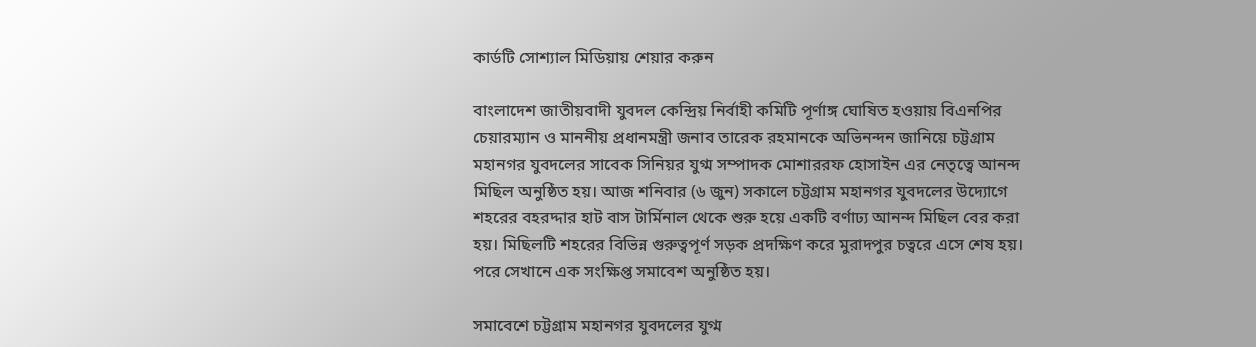কার্ডটি সোশ্যাল মিডিয়ায় শেয়ার করুন

বাংলাদেশ জাতীয়বাদী যুবদল কেন্দ্রিয় নির্বাহী কমিটি পূর্ণাঙ্গ ঘোষিত হওয়ায় বিএনপির চেয়ারম্যান ও মাননীয় প্রধানমন্ত্রী জনাব তারেক রহমানকে অভিনন্দন জানিয়ে চট্টগ্রাম মহানগর যুবদলের সাবেক সিনিয়র যুগ্ম সম্পাদক মোশাররফ হোসাইন এর নেতৃত্বে আনন্দ মিছিল অনুষ্ঠিত হয়। আজ শনিবার (৬ জুন) সকালে চট্টগ্রাম মহানগর যুবদলের উদ্যোগে শহরের বহরদ্দার হাট বাস টার্মিনাল থেকে শুরু হয়ে একটি বর্ণাঢ্য আনন্দ মিছিল বের করা হয়। মিছিলটি শহরের বিভিন্ন গুরুত্বপূর্ণ সড়ক প্রদক্ষিণ করে মুরাদপুর চত্বরে এসে শেষ হয়। পরে সেখানে এক সংক্ষিপ্ত সমাবেশ অনুষ্ঠিত হয়।

সমাবেশে চট্টগ্রাম মহানগর যুবদলের যুগ্ম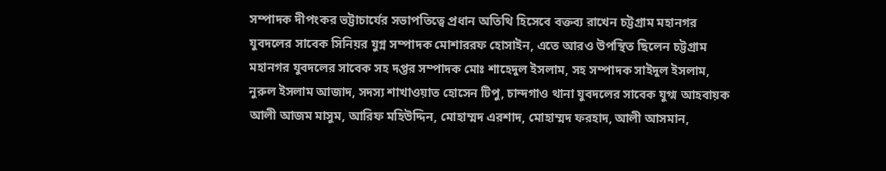সম্পাদক দীপংকর ভট্টাচার্যের সভাপতিত্বে প্রধান অতিথি হিসেবে বক্তব্য রাখেন চট্টগ্রাম মহানগর যুবদলের সাবেক সিনিয়র যুগ্ন সম্পাদক মোশাররফ হোসাইন, এতে আরও উপস্থিত ছিলেন চট্টগ্রাম মহানগর যুবদলের সাবেক সহ দপ্তর সম্পাদক মোঃ শাহেদুল ইসলাম, সহ সম্পাদক সাইদুল ইসলাম, নুরুল ইসলাম আজাদ, সদস্য শাখাওয়াত হোসেন টিপু, চান্দগাও থানা যুবদলের সাবেক যুগ্ম আহবায়ক আলী আজম মাসুম, আরিফ মহিউদ্দিন, মোহাম্মদ এরশাদ, মোহাম্মদ ফরহাদ, আলী আসমান,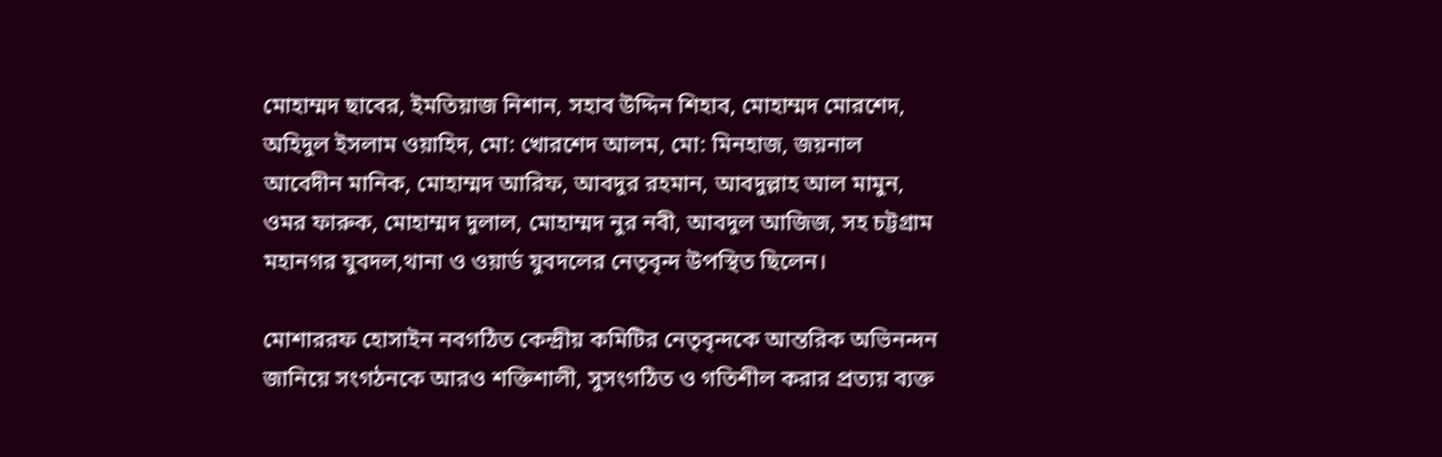মোহাম্মদ ছাবের, ইমতিয়াজ নিশান, সহাব উদ্দিন শিহাব, মোহাম্মদ মোরশেদ, অহিদুল ইসলাম ওয়াহিদ, মো: খোরশেদ আলম, মো: মিনহাজ, জয়নাল আবেদীন মানিক, মোহাম্মদ আরিফ, আবদুর রহমান, আবদুল্লাহ আল মামুন, ওমর ফারুক, মোহাম্মদ দুলাল, মোহাম্মদ নুর নবী, আবদুল আজিজ, সহ চট্টগ্রাম মহানগর যুবদল,থানা ও ওয়ার্ড যুবদলের নেতৃবৃন্দ উপস্থিত ছিলেন।

মোশাররফ হোসাইন নবগঠিত কেন্দ্রীয় কমিটির নেতৃবৃন্দকে আন্তরিক অভিনন্দন জানিয়ে সংগঠনকে আরও শক্তিশালী, সুসংগঠিত ও গতিশীল করার প্রত্যয় ব্যক্ত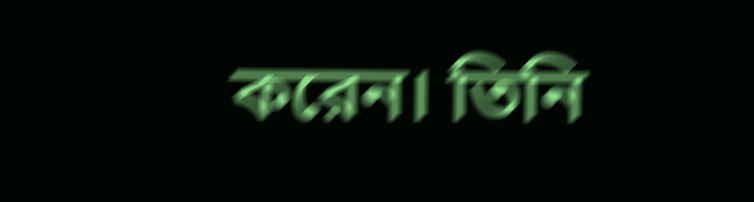করেন। তিনি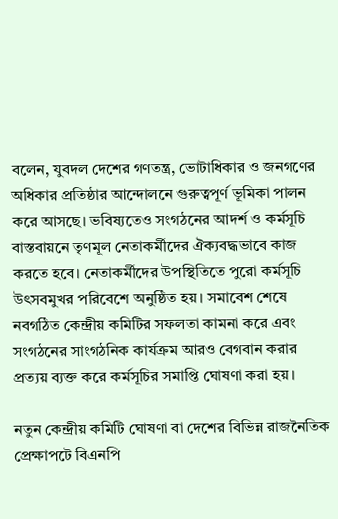বলেন, যুবদল দেশের গণতন্ত্র, ভোটাধিকার ও জনগণের অধিকার প্রতিষ্ঠার আন্দোলনে গুরুত্বপূর্ণ ভূমিকা পালন করে আসছে। ভবিষ্যতেও সংগঠনের আদর্শ ও কর্মসূচি বাস্তবায়নে তৃণমূল নেতাকর্মীদের ঐক্যবদ্ধভাবে কাজ করতে হবে। নেতাকর্মীদের উপস্থিতিতে পুরো কর্মসূচি উৎসবমুখর পরিবেশে অনুষ্ঠিত হয়। সমাবেশ শেষে নবগঠিত কেন্দ্রীয় কমিটির সফলতা কামনা করে এবং সংগঠনের সাংগঠনিক কার্যক্রম আরও বেগবান করার প্রত্যয় ব্যক্ত করে কর্মসূচির সমাপ্তি ঘোষণা করা হয়।

নতুন কেন্দ্রীয় কমিটি ঘোষণা বা দেশের বিভিন্ন রাজনৈতিক প্রেক্ষাপটে বিএনপি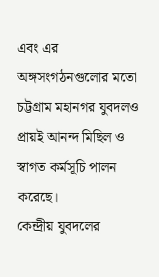এবং এর অঙ্গসংগঠনগুলোর মতো চট্টগ্রাম মহানগর যুবদলও প্রায়ই আনন্দ মিছিল ও স্বাগত কর্মসূচি পালন করেছে।
কেন্দ্রীয় যুবদলের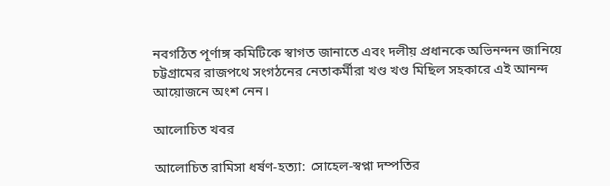নবগঠিত পূর্ণাঙ্গ কমিটিকে স্বাগত জানাতে এবং দলীয় প্রধানকে অভিনন্দন জানিয়ে চট্টগ্রামের রাজপথে সংগঠনের নেতাকর্মীরা খণ্ড খণ্ড মিছিল সহকারে এই আনন্দ আয়োজনে অংশ নেন।

আলোচিত খবর

আলোচিত রামিসা ধর্ষণ-হত্যা: সোহেল-স্বপ্না দম্পতির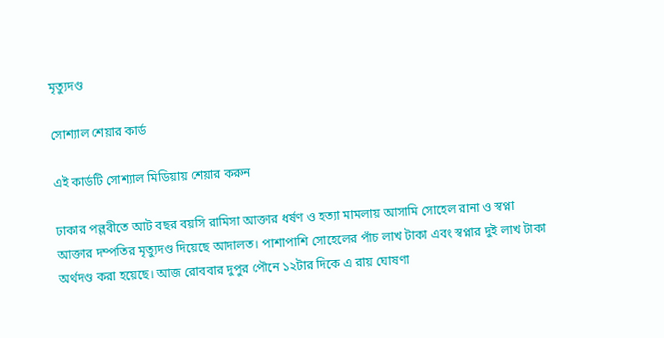মৃত্যুদণ্ড

সোশ্যাল শেয়ার কার্ড

এই কার্ডটি সোশ্যাল মিডিয়ায় শেয়ার করুন

ঢাকার পল্লবীতে আট বছর বয়সি রামিসা আক্তার ধর্ষণ ও হত্যা মামলায় আসামি সোহেল রানা ও স্বপ্না আক্তার দম্পতির মৃত্যুদণ্ড দিয়েছে আদালত। পাশাপাশি সোহেলের পাঁচ লাখ টাকা এবং স্বপ্নার দুই লাখ টাকা অর্থদণ্ড করা হয়েছে। আজ রোববার দুপুর পৌনে ১২টার দিকে এ রায় ঘোষণা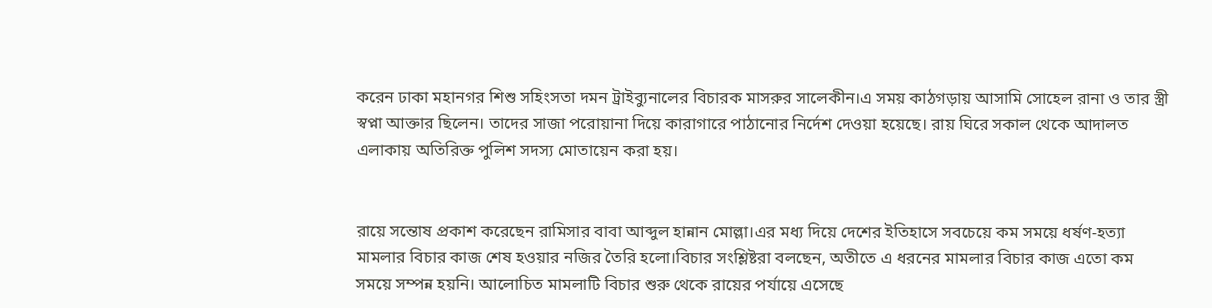করেন ঢাকা মহানগর শিশু সহিংসতা দমন ট্রাইব্যুনালের বিচারক মাসরুর সালেকীন।এ সময় কাঠগড়ায় আসামি সোহেল রানা ও তার স্ত্রী স্বপ্না আক্তার ছিলেন। তাদের সাজা পরোয়ানা দিয়ে কারাগারে পাঠানোর নির্দেশ দেওয়া হয়েছে। রায় ঘিরে সকাল থেকে আদালত এলাকায় অতিরিক্ত পুলিশ সদস্য মোতায়েন করা হয়।


রায়ে সন্তোষ প্রকাশ করেছেন রামিসার বাবা আব্দুল হান্নান মোল্লা।এর মধ্য দিয়ে দেশের ইতিহাসে সবচেয়ে কম সময়ে ধর্ষণ-হত্যা মামলার বিচার কাজ শেষ হওয়ার নজির তৈরি হলো।বিচার সংশ্লিষ্টরা বলছেন, অতীতে এ ধরনের মামলার বিচার কাজ এতো কম সময়ে সম্পন্ন হয়নি। আলোচিত মামলাটি বিচার শুরু থেকে রায়ের পর্যায়ে এসেছে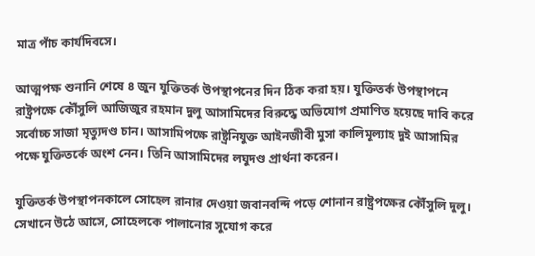মাত্র পাঁচ কার্যদিবসে।

আত্মপক্ষ শুনানি শেষে ৪ জুন যুক্তিতর্ক উপস্থাপনের দিন ঠিক করা হয়। যুক্তিতর্ক উপস্থাপনে রাষ্ট্রপক্ষে কৌঁসুলি আজিজুর রহমান দুলু আসামিদের বিরুদ্ধে অভিযোগ প্রমাণিত হয়েছে দাবি করে সর্বোচ্চ সাজা মৃত্যুদণ্ড চান। আসামিপক্ষে রাষ্ট্রনিযুক্ত আইনজীবী মুসা কালিমূল্যাহ দুই আসামির পক্ষে যুক্তিতর্কে অংশ নেন। তিনি আসামিদের লঘুদণ্ড প্রার্থনা করেন।

যুক্তিতর্ক উপস্থাপনকালে সোহেল রানার দেওয়া জবানবন্দি পড়ে শোনান রাষ্ট্রপক্ষের কৌঁসুলি দুলু। সেখানে উঠে আসে, সোহেলকে পালানোর সুযোগ করে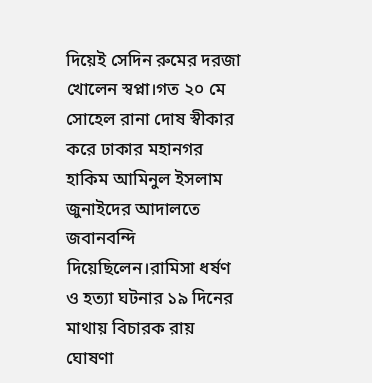দিয়েই সেদিন রুমের দরজা খোলেন স্বপ্না।গত ২০ মে সোহেল রানা দোষ স্বীকার করে ঢাকার মহানগর হাকিম আমিনুল ইসলাম জুনাইদের আদালতে জবানবন্দি দিয়েছিলেন।রামিসা ধর্ষণ ও হত্যা ঘটনার ১৯ দিনের মাথায় বিচারক রায় ঘোষণা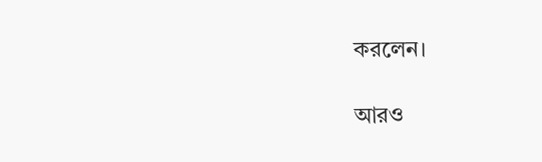করলেন।

আরও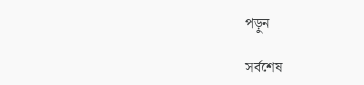পড়ুন

সর্বশেষ